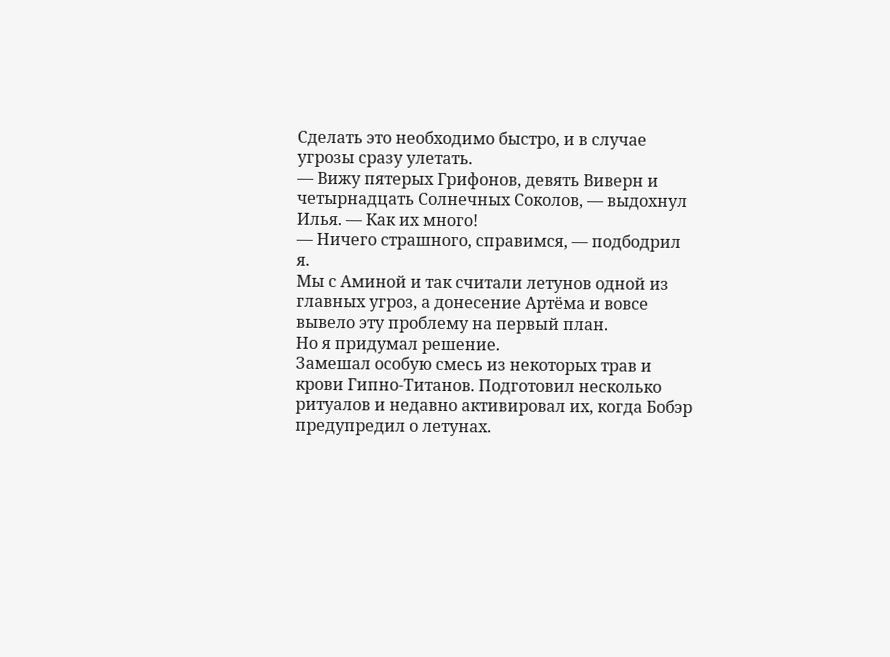Сделать это необходимо быстро, и в случае угрозы сразу улетать.
— Вижу пятерых Грифонов, девять Виверн и четырнадцать Солнечных Соколов, — выдохнул Илья. — Как их много!
— Ничего страшного, справимся, — подбодрил я.
Мы с Аминой и так считали летунов одной из главных угроз, а донесение Артёма и вовсе вывело эту проблему на первый план.
Но я придумал решение.
Замешал особую смесь из некоторых трав и крови Гипно-Титанов. Подготовил несколько ритуалов и недавно активировал их, когда Бобэр предупредил о летунах.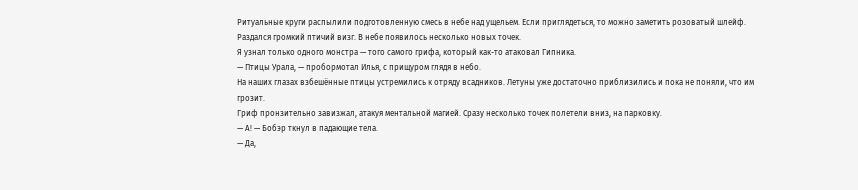Ритуальные круги распылили подготовленную смесь в небе над ущельем. Если приглядеться, то можно заметить розоватый шлейф.
Раздался громкий птичий визг. В небе появилось несколько новых точек.
Я узнал только одного монстра — того самого грифа, который как-то атаковал Гипника.
— Птицы Урала, — пробормотал Илья, с прищуром глядя в небо.
На наших глазах взбешённые птицы устремились к отряду всадников. Летуны уже достаточно приблизились и пока не поняли, что им грозит.
Гриф пронзительно завизжал, атакуя ментальной магией. Сразу несколько точек полетели вниз, на парковку.
— А! — Бобэр ткнул в падающие тела.
— Да,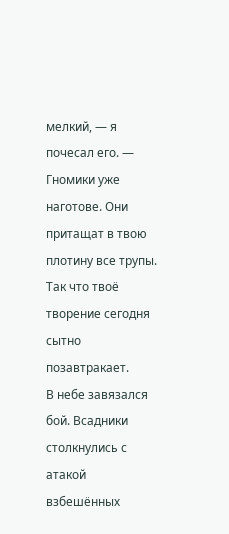мелкий, — я почесал его. — Гномики уже наготове. Они притащат в твою плотину все трупы. Так что твоё творение сегодня сытно позавтракает.
В небе завязался бой. Всадники столкнулись с атакой взбешённых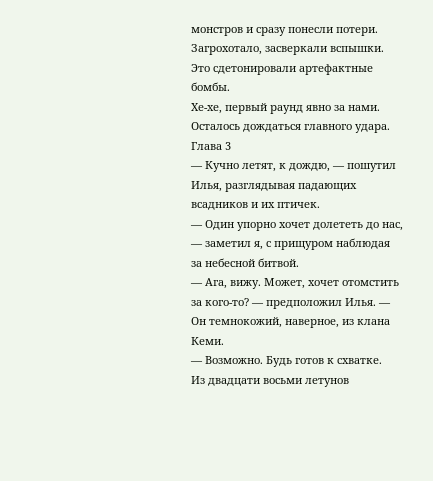монстров и сразу понесли потери.
Загрохотало, засверкали вспышки. Это сдетонировали артефактные бомбы.
Хе-хе, первый раунд явно за нами.
Осталось дождаться главного удара.
Глава 3
— Кучно летят, к дождю, — пошутил Илья, разглядывая падающих всадников и их птичек.
— Один упорно хочет долететь до нас, — заметил я, с прищуром наблюдая за небесной битвой.
— Ага, вижу. Может, хочет отомстить за кого-то? — предположил Илья. — Он темнокожий, наверное, из клана Кеми.
— Возможно. Будь готов к схватке.
Из двадцати восьми летунов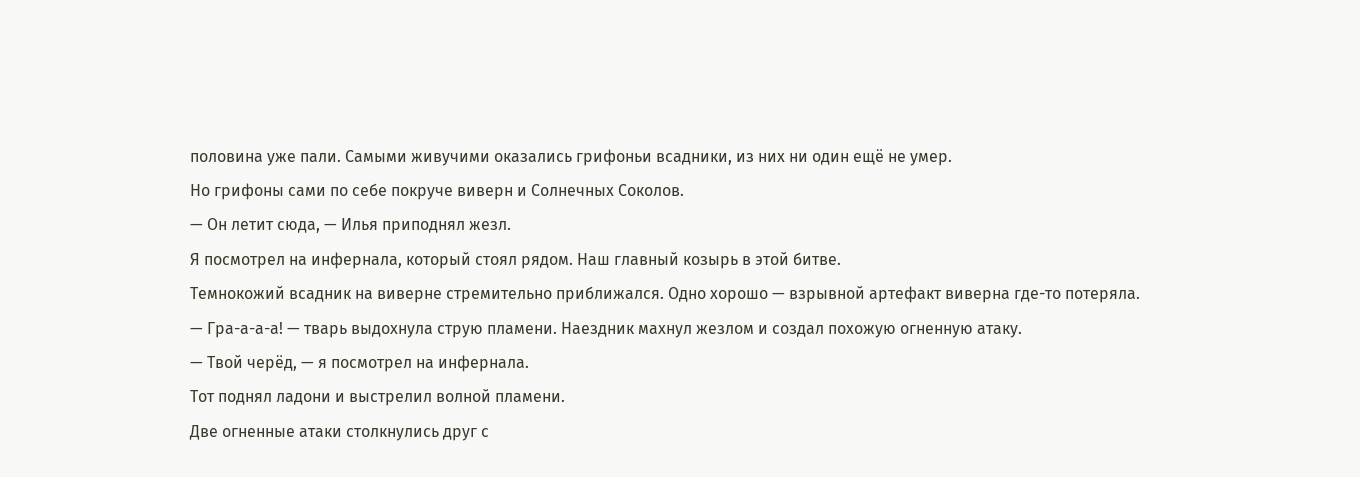половина уже пали. Самыми живучими оказались грифоньи всадники, из них ни один ещё не умер.
Но грифоны сами по себе покруче виверн и Солнечных Соколов.
— Он летит сюда, — Илья приподнял жезл.
Я посмотрел на инфернала, который стоял рядом. Наш главный козырь в этой битве.
Темнокожий всадник на виверне стремительно приближался. Одно хорошо — взрывной артефакт виверна где-то потеряла.
— Гра-а-а-а! — тварь выдохнула струю пламени. Наездник махнул жезлом и создал похожую огненную атаку.
— Твой черёд, — я посмотрел на инфернала.
Тот поднял ладони и выстрелил волной пламени.
Две огненные атаки столкнулись друг с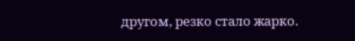другом, резко стало жарко.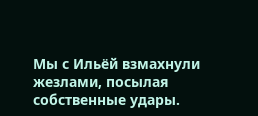Мы с Ильёй взмахнули жезлами, посылая собственные удары.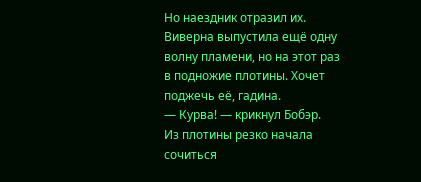Но наездник отразил их.
Виверна выпустила ещё одну волну пламени, но на этот раз в подножие плотины. Хочет поджечь её, гадина.
— Курва! — крикнул Бобэр.
Из плотины резко начала сочиться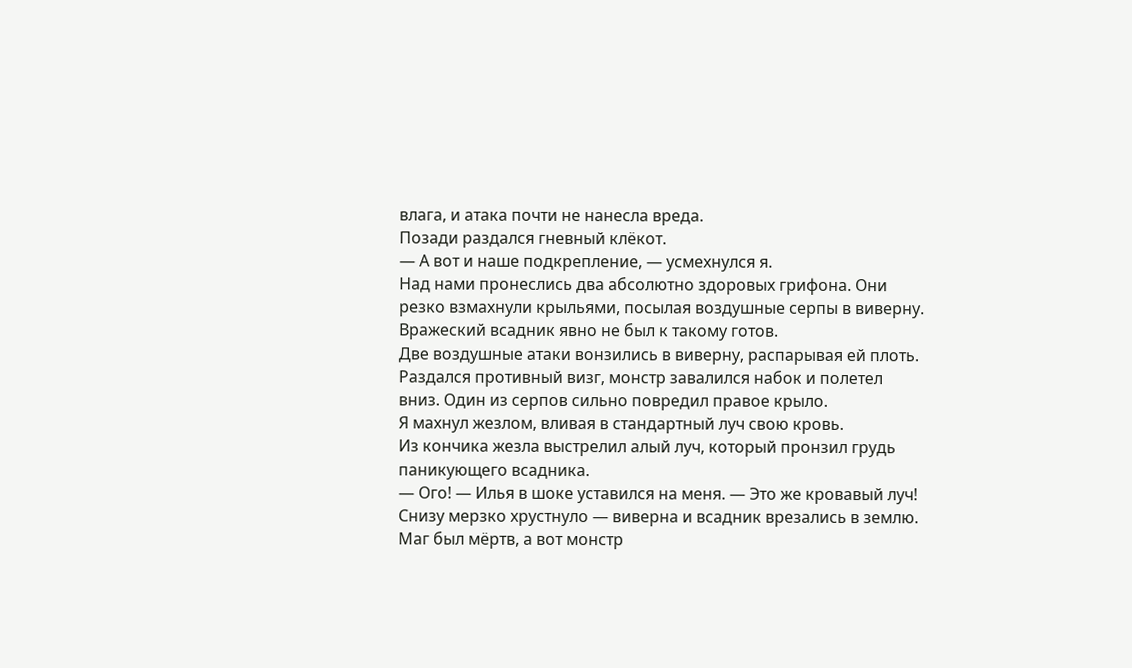влага, и атака почти не нанесла вреда.
Позади раздался гневный клёкот.
— А вот и наше подкрепление, — усмехнулся я.
Над нами пронеслись два абсолютно здоровых грифона. Они резко взмахнули крыльями, посылая воздушные серпы в виверну.
Вражеский всадник явно не был к такому готов.
Две воздушные атаки вонзились в виверну, распарывая ей плоть.
Раздался противный визг, монстр завалился набок и полетел вниз. Один из серпов сильно повредил правое крыло.
Я махнул жезлом, вливая в стандартный луч свою кровь.
Из кончика жезла выстрелил алый луч, который пронзил грудь паникующего всадника.
— Ого! — Илья в шоке уставился на меня. — Это же кровавый луч!
Снизу мерзко хрустнуло — виверна и всадник врезались в землю. Маг был мёртв, а вот монстр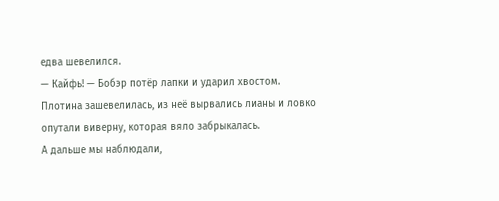едва шевелился.
— Кайфь! — Бобэр потёр лапки и ударил хвостом.
Плотина зашевелилась, из неё вырвались лианы и ловко опутали виверну, которая вяло забрыкалась.
А дальше мы наблюдали,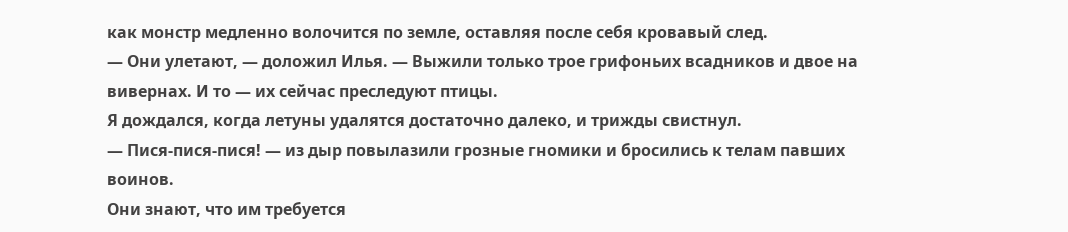как монстр медленно волочится по земле, оставляя после себя кровавый след.
— Они улетают, — доложил Илья. — Выжили только трое грифоньих всадников и двое на вивернах. И то — их сейчас преследуют птицы.
Я дождался, когда летуны удалятся достаточно далеко, и трижды свистнул.
— Пися-пися-пися! — из дыр повылазили грозные гномики и бросились к телам павших воинов.
Они знают, что им требуется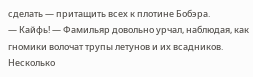сделать — притащить всех к плотине Бобэра.
— Кайфь! — Фамильяр довольно урчал, наблюдая, как гномики волочат трупы летунов и их всадников. Несколько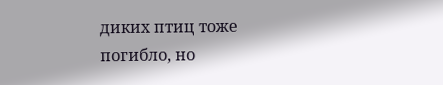диких птиц тоже погибло, но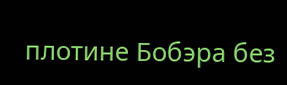плотине Бобэра без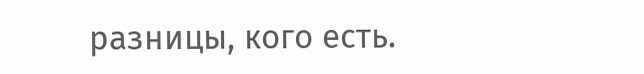разницы, кого есть.